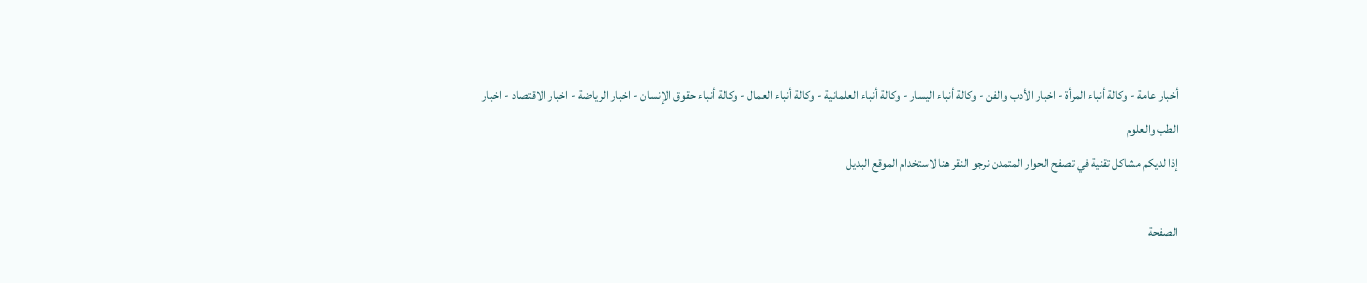أخبار عامة - وكالة أنباء المرأة - اخبار الأدب والفن - وكالة أنباء اليسار - وكالة أنباء العلمانية - وكالة أنباء العمال - وكالة أنباء حقوق الإنسان - اخبار الرياضة - اخبار الاقتصاد - اخبار الطب والعلوم
إذا لديكم مشاكل تقنية في تصفح الحوار المتمدن نرجو النقر هنا لاستخدام الموقع البديل

الصفحة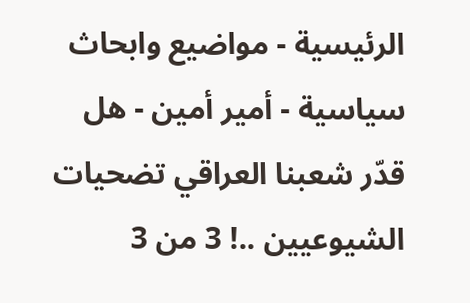الرئيسية - مواضيع وابحاث سياسية - أمير أمين - هل قدّر شعبنا العراقي تضحيات الشيوعيين ..! 3 من 3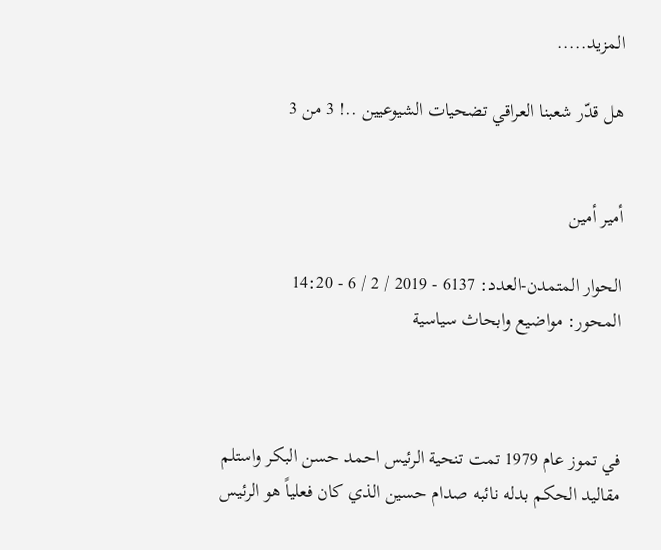المزيد.....

هل قدّر شعبنا العراقي تضحيات الشيوعيين ..! 3 من 3


أمير أمين

الحوار المتمدن-العدد: 6137 - 2019 / 2 / 6 - 14:20
المحور: مواضيع وابحاث سياسية



في تموز عام 1979 تمت تنحية الرئيس احمد حسن البكر واستلم مقاليد الحكم بدله نائبه صدام حسين الذي كان فعلياً هو الرئيس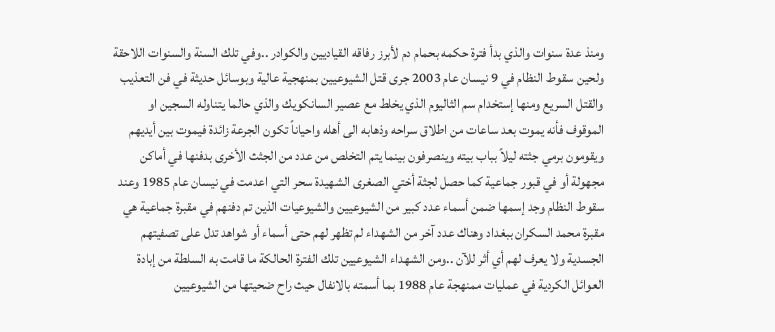ومنذ عدة سنوات والذي بدأ فترة حكمه بحمام دم لأبرز رفاقه القياديين والكوادر ..وفي تلك السنة والسنوات اللاحقة ولحين سقوط النظام في 9 نيسان عام 2003 جرى قتل الشيوعيين بمنهجية عالية وبوسائل حديثة في فن التعذيب والقتل السريع ومنها إستخدام سم الثاليوم الذي يخلط مع عصير السانكويك والذي حالما يتناوله السجين او الموقوف فأنه يموت بعد ساعات من اطلاق سراحه وذهابه الى أهله واحياناً تكون الجرعة زائدة فيموت بين أيديهم ويقومون برمي جثته ليلاً بباب بيته وينصرفون بينما يتم التخلص من عدد من الجثث الأخرى بدفنها في أماكن مجهولة أو في قبور جماعية كما حصل لجثة أختي الصغرى الشهيدة سحر التي اعدمت في نيسان عام 1985 وعند سقوط النظام وجد إسمها ضمن أسماء عدد كبير من الشيوعيين والشيوعيات الذين تم دفنهم في مقبرة جماعية هي مقبرة محمد السكران ببغداد وهناك عدد آخر من الشهداء لم تظهر لهم حتى أسماء أو شواهد تدل على تصفيتهم الجسدية ولا يعرف لهم أي أثر للآن ..ومن الشهداء الشيوعيين تلك الفترة الحالكة ما قامت به السلطة من إبادة العوائل الكردية في عمليات ممنهجة عام 1988 بما أسمته بالانفال حيث راح ضحيتها من الشيوعيين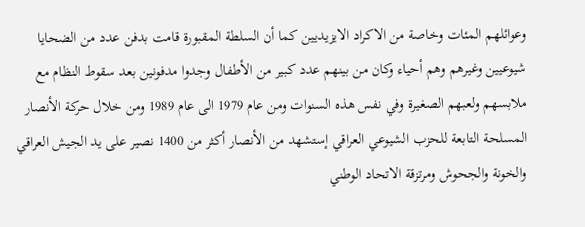وعوائلهم المئات وخاصة من الاكراد الايزيديين كما أن السلطة المقبورة قامت بدفن عدد من الضحايا شيوعيين وغيرهم وهم أحياء وكان من بينهم عدد كبير من الأطفال وجدوا مدفونين بعد سقوط النظام مع ملابسهم ولعبهم الصغيرة وفي نفس هذه السنوات ومن عام 1979 الى عام 1989 ومن خلال حركة الأنصار المسلحة التابعة للحزب الشيوعي العراقي إستشهد من الأنصار أكثر من 1400 نصير على يد الجيش العراقي والخونة والجحوش ومرتزقة الاتحاد الوطني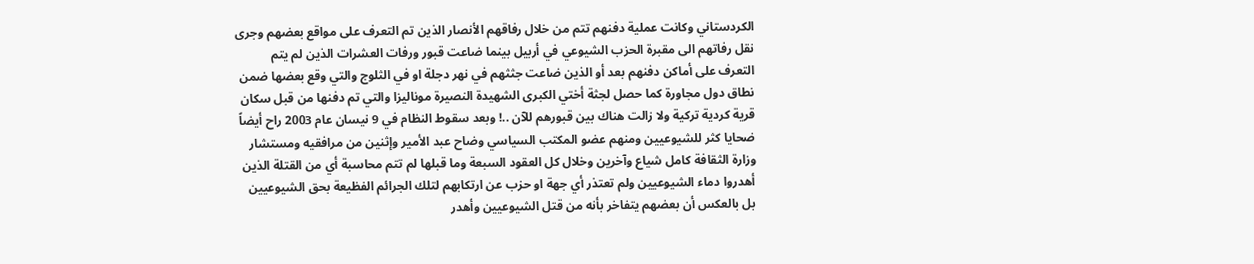الكردستاني وكانت عملية دفنهم تتم من خلال رفاقهم الأنصار الذين تم التعرف على مواقع بعضهم وجرى نقل رفاتهم الى مقبرة الحزب الشيوعي في أربيل بينما ضاعت قبور ورفات العشرات الذين لم يتم التعرف على أماكن دفنهم بعد أو الذين ضاعت جثثهم في نهر دجلة او في الثلوج والتي وقع بعضها ضمن نطاق دول مجاورة كما حصل لجثة أختي الكبرى الشهيدة النصيرة موناليزا والتي تم دفنها من قبل سكان قرية كردية تركية ولا زالت هناك بين قبورهم للآن ..! وبعد سقوط النظام في 9 نيسان عام 2003 راح أيضاً ضحايا كثر للشيوعيين ومنهم عضو المكتب السياسي وضاح عبد الأمير وإثنين من مرافقيه ومستشار وزارة الثقافة كامل شياع وآخرين وخلال كل العقود السبعة وما قبلها لم تتم محاسبة أي من القتلة الذين أهدروا دماء الشيوعيين ولم تعتذر أي جهة او حزب عن ارتكابهم لتلك الجرائم الفظيعة بحق الشيوعيين بل بالعكس أن بعضهم يتفاخر بأنه من قتل الشيوعيين وأهدر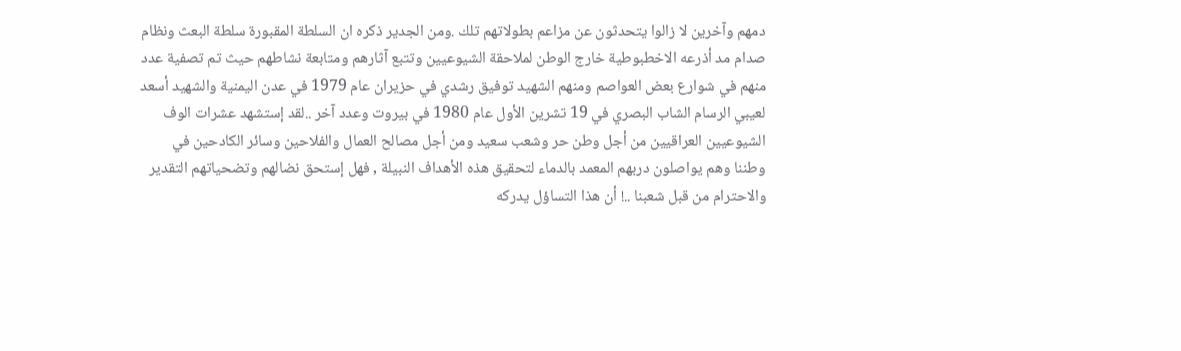دمهم وآخرين لا زالوا يتحدثون عن مزاعم بطولاتهم تلك .ومن الجدير ذكره ان السلطة المقبورة سلطة البعث ونظام صدام مد أذرعه الاخطبوطية خارج الوطن لملاحقة الشيوعيين وتتبع آثارهم ومتابعة نشاطهم حيث تم تصفية عدد منهم في شوارع بعض العواصم ومنهم الشهيد توفيق رشدي في حزيران عام 1979 في عدن اليمنية والشهيد أسعد لعيبي الرسام الشاب البصري في 19 تشرين الأول عام 1980 في بيروت وعدد آخر ..لقد إستشهد عشرات الوف الشيوعيين العراقيين من أجل وطن حر وشعب سعيد ومن أجل مصالح العمال والفلاحين وسائر الكادحين في وطننا وهم يواصلون دربهم المعمد بالدماء لتحقيق هذه الأهداف النبيلة , فهل إستحق نضالهم وتضحياتهم التقدير والاحترام من قبل شعبنا ..! أن هذا التساؤل يدركه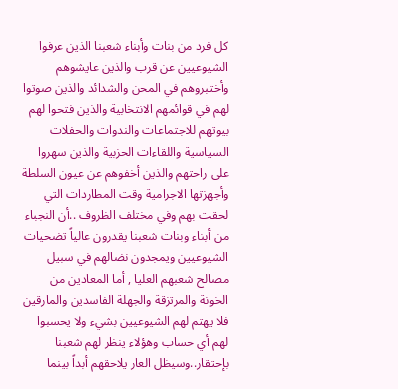كل فرد من بنات وأبناء شعبنا الذين عرفوا الشيوعيين عن قرب والذين عايشوهم وأختبروهم في المحن والشدائد والذين صوتوا لهم في قوائمهم الانتخابية والذين فتحوا لهم بيوتهم للاجتماعات والندوات والحفلات السياسية واللقاءات الحزبية والذين سهروا على راحتهم والذين أخفوهم عن عيون السلطة وأجهزتها الاجرامية وقت المطاردات التي لحقت بهم وفي مختلف الظروف ..أن النجباء من أبناء وبنات شعبنا يقدرون عالياً تضحيات الشيوعيين ويمجدون نضالهم في سبيل مصالح شعبهم العليا , أما المعادين من الخونة والمرتزقة والجهلة الفاسدين والمارقين فلا يهتم لهم الشيوعيين بشيء ولا يحسبوا لهم أي حساب وهؤلاء ينظر لهم شعبنا بإحتقار..وسيظل العار يلاحقهم أبداً بينما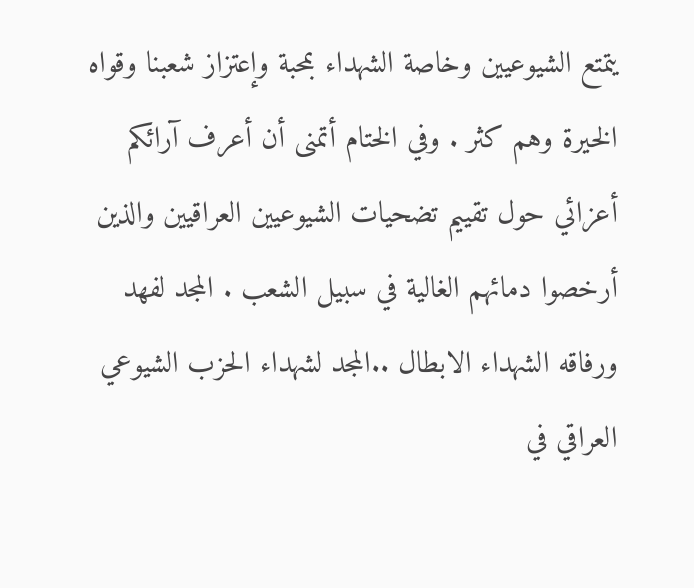يتمتع الشيوعيين وخاصة الشهداء بمحبة وإعتزاز شعبنا وقواه الخيرة وهم كثر . وفي الختام أتمنى أن أعرف آرائكم أعزائي حول تقييم تضحيات الشيوعيين العراقيين والذين أرخصوا دمائهم الغالية في سبيل الشعب . المجد لفهد ورفاقه الشهداء الابطال ..المجد لشهداء الحزب الشيوعي العراقي في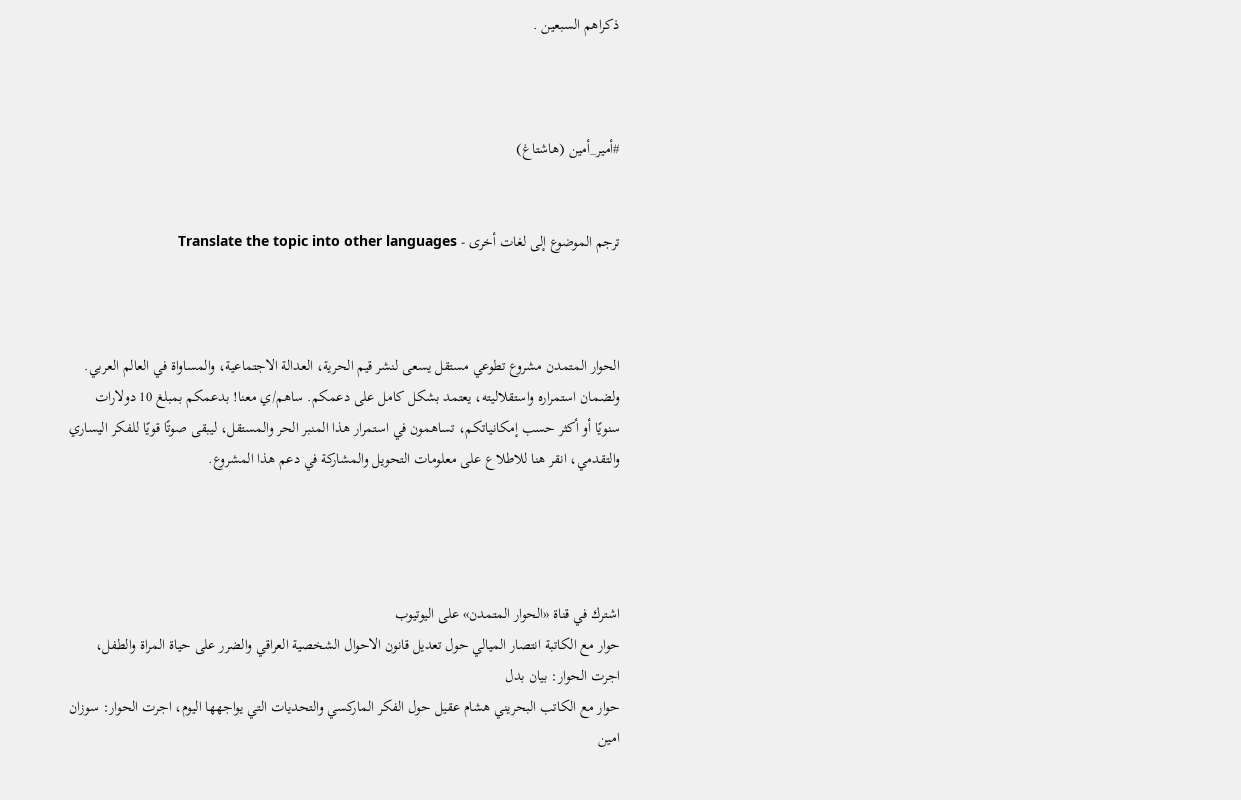ذكراهم السبعين .



#أمير_أمين (هاشتاغ)


ترجم الموضوع إلى لغات أخرى - Translate the topic into other languages



الحوار المتمدن مشروع تطوعي مستقل يسعى لنشر قيم الحرية، العدالة الاجتماعية، والمساواة في العالم العربي. ولضمان استمراره واستقلاليته، يعتمد بشكل كامل على دعمكم. ساهم/ي معنا! بدعمكم بمبلغ 10 دولارات سنويًا أو أكثر حسب إمكانياتكم، تساهمون في استمرار هذا المنبر الحر والمستقل، ليبقى صوتًا قويًا للفكر اليساري والتقدمي، انقر هنا للاطلاع على معلومات التحويل والمشاركة في دعم هذا المشروع.




اشترك في قناة «الحوار المتمدن» على اليوتيوب
حوار مع الكاتبة انتصار الميالي حول تعديل قانون الاحوال الشخصية العراقي والضرر على حياة المراة والطفل، اجرت الحوار: بيان بدل
حوار مع الكاتب البحريني هشام عقيل حول الفكر الماركسي والتحديات التي يواجهها اليوم، اجرت الحوار: سوزان امين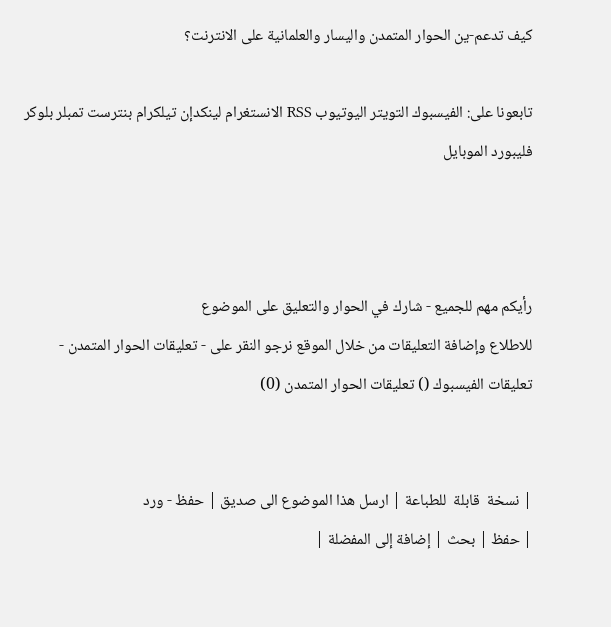كيف تدعم-ين الحوار المتمدن واليسار والعلمانية على الانترنت؟

تابعونا على: الفيسبوك التويتر اليوتيوب RSS الانستغرام لينكدإن تيلكرام بنترست تمبلر بلوكر فليبورد الموبايل



رأيكم مهم للجميع - شارك في الحوار والتعليق على الموضوع
للاطلاع وإضافة التعليقات من خلال الموقع نرجو النقر على - تعليقات الحوار المتمدن -
تعليقات الفيسبوك () تعليقات الحوار المتمدن (0)


| نسخة  قابلة  للطباعة | ارسل هذا الموضوع الى صديق | حفظ - ورد
| حفظ | بحث | إضافة إلى المفضلة |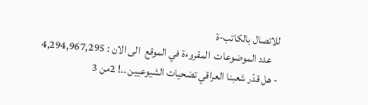للاتصال بالكاتب-ة
    عدد الموضوعات  المقروءة في الموقع  الى الان : 4,294,967,295
- هل قدّر شعبنا العراقي تضحيات الشيوعيين ..! 2من 3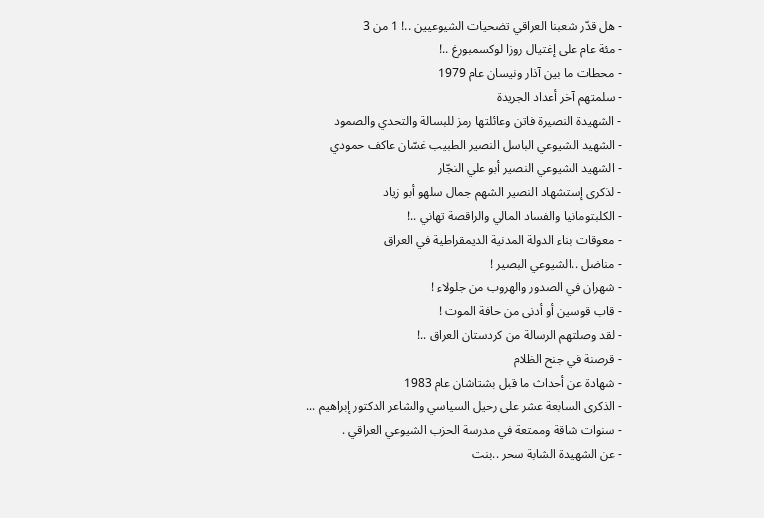- هل قدّر شعبنا العراقي تضحيات الشيوعيين ..! 1 من 3
- مئة عام على إغتيال روزا لوكسمبورغ ..!
- محطات ما بين آذار ونيسان عام 1979
- سلمتهم آخر أعداد الجريدة
- الشهيدة النصيرة فاتن وعائلتها رمز للبسالة والتحدي والصمود
- الشهيد الشيوعي الباسل النصير الطبيب غسّان عاكف حمودي
- الشهيد الشيوعي النصير أبو علي النجّار
- لذكرى إستشهاد النصير الشهم جمال سلهو أبو زياد
- الكلبتومانيا والفساد المالي والراقصة تهاني ..!
- معوقات بناء الدولة المدنية الديمقراطية في العراق
- مناضل ..الشيوعي البصير !
- شهران في الصدور والهروب من جلولاء !
- قاب قوسين أو أدنى من حافة الموت !
- لقد وصلتهم الرسالة من كردستان العراق ..!
- قرصنة في جنح الظلام
- شهادة عن أحداث ما قبل بشتاشان عام 1983
- الذكرى السابعة عشر على رحيل السياسي والشاعر الدكتور إبراهيم ...
- سنوات شاقة وممتعة في مدرسة الحزب الشيوعي العراقي .
- عن الشهيدة الشابة سحر ..بنت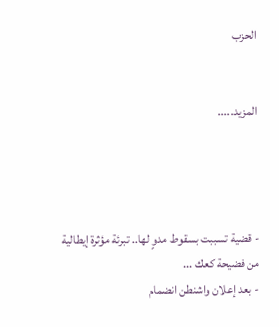الحزب


المزيد.....




- قضية تسببت بسقوط مدوٍ لها.. تبرئة مؤثرة إيطالية من فضيحة كعك ...
- بعد إعلان واشنطن انضمام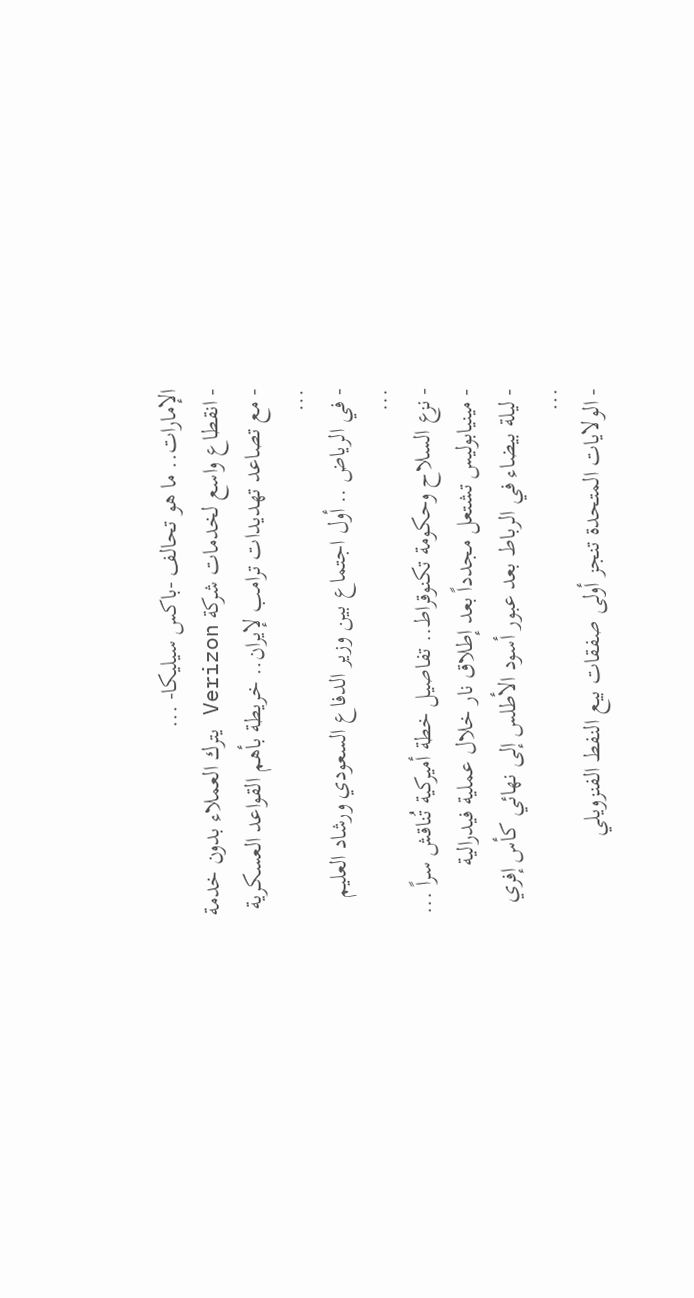الإمارات.. ما هو تحالف -باكس سيليكا- ...
- انقطاع واسع لخدمات شركة Verizon يترك العملاء بدون خدمة
- مع تصاعد تهديدات ترامب لإيران.. خريطة بأهم القواعد العسكرية ...
- في الرياض .. أول اجتماع بين وزير الدفاع السعودي ورشاد العليم ...
- نزع السلاح وحكومة تكنوقراط.. تفاصيل خطة أميركية تُناقش سراً ...
- مينيابوليس تشتعل مجدداً بعد إطلاق نار خلال عملية فيدرالية
- ليلة بيضاء في الرباط بعد عبور أسود الأطلس إلى نهائي كأس إفري ...
- الولايات المتحدة تنجز أولى صفقات بيع النفط الفنزويلي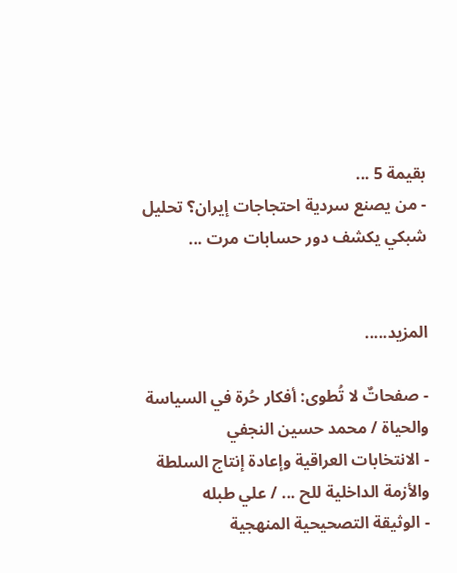بقيمة 5 ...
- من يصنع سردية احتجاجات إيران؟ تحليل شبكي يكشف دور حسابات مرت ...


المزيد.....

- صفحاتٌ لا تُطوى: أفكار حُرة في السياسة والحياة / محمد حسين النجفي
- الانتخابات العراقية وإعادة إنتاج السلطة والأزمة الداخلية للح ... / علي طبله
- الوثيقة التصحيحية المنهجية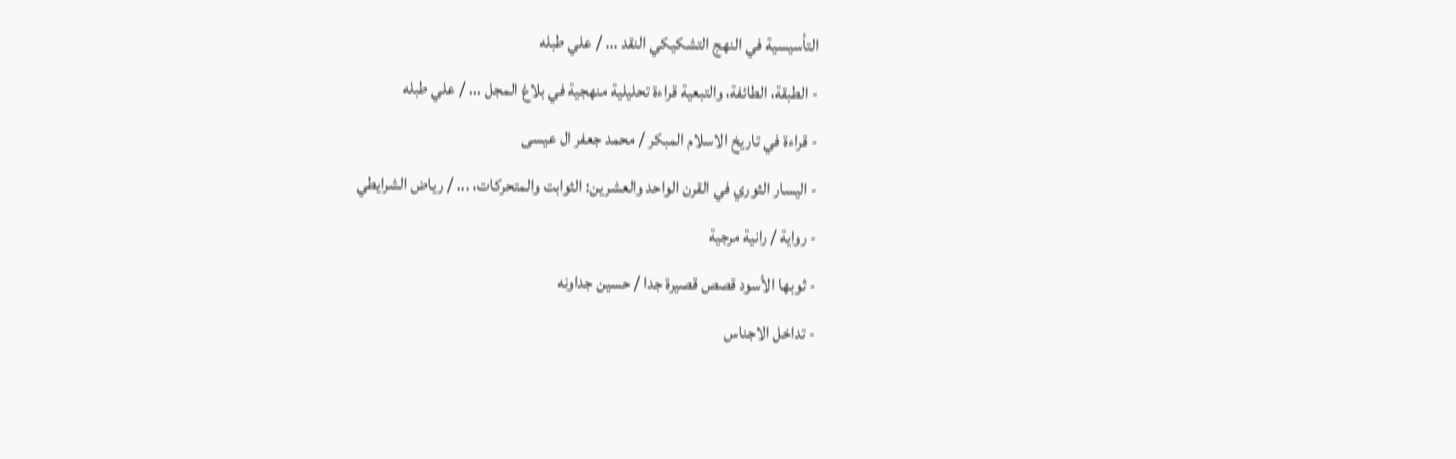التأسيسية في النهج التشكيكي النقد ... / علي طبله
- الطبقة، الطائفة، والتبعية قراءة تحليلية منهجية في بلاغ المجل ... / علي طبله
- قراءة في تاريخ الاسلام المبكر / محمد جعفر ال عيسى
- اليسار الثوري في القرن الواحد والعشرين: الثوابت والمتحركات، ... / رياض الشرايطي
- رواية / رانية مرجية
- ثوبها الأسود قصص قصيرة جدا / حسين جداونه
- تداخل الاجناس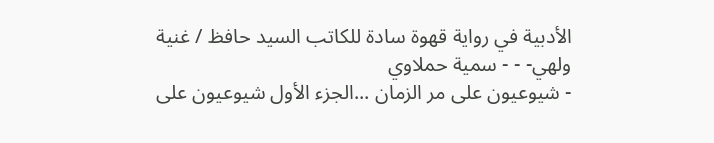الأدبية في رواية قهوة سادة للكاتب السيد حافظ / غنية ولهي- - - سمية حملاوي
- شيوعيون على مر الزمان ...الجزء الأول شيوعيون على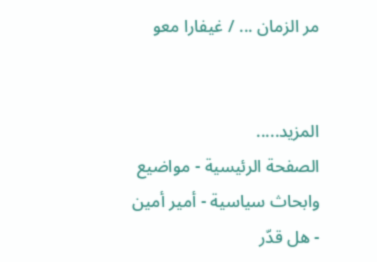مر الزمان ... / غيفارا معو


المزيد.....
الصفحة الرئيسية - مواضيع وابحاث سياسية - أمير أمين - هل قدّر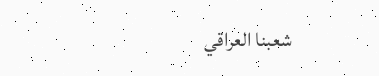شعبنا العراقي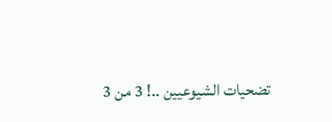تضحيات الشيوعيين ..! 3 من 3